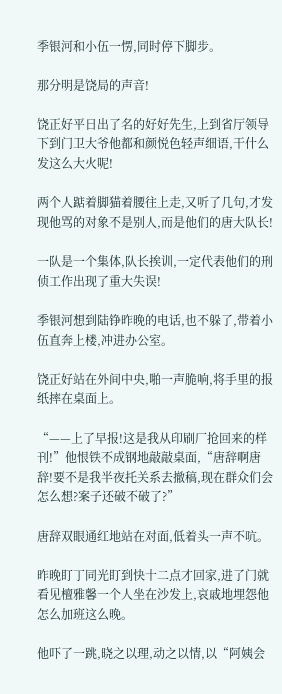季银河和小伍一愣,同时停下脚步。

那分明是饶局的声音!

饶正好平日出了名的好好先生,上到省厅领导下到门卫大爷他都和颜悦色轻声细语,干什么发这么大火呢!

两个人踮着脚猫着腰往上走,又听了几句,才发现他骂的对象不是别人,而是他们的唐大队长!

一队是一个集体,队长挨训,一定代表他们的刑侦工作出现了重大失误!

季银河想到陆铮昨晚的电话,也不躲了,带着小伍直奔上楼,冲进办公室。

饶正好站在外间中央,啪一声脆响,将手里的报纸摔在桌面上。

“——上了早报!这是我从印刷厂抢回来的样刊!”他恨铁不成钢地敲敲桌面,“唐辞啊唐辞!要不是我半夜托关系去撤稿,现在群众们会怎么想?案子还破不破了?”

唐辞双眼通红地站在对面,低着头一声不吭。

昨晚盯丁同光盯到快十二点才回家,进了门就看见檀雅馨一个人坐在沙发上,哀戚地埋怨他怎么加班这么晚。

他吓了一跳,晓之以理,动之以情,以“阿姨会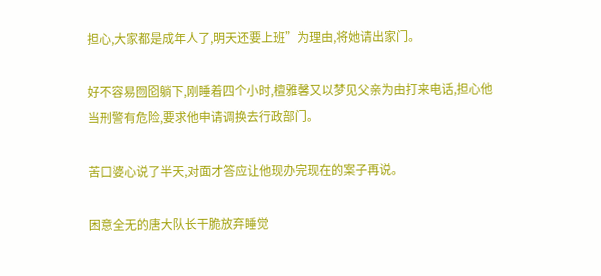担心,大家都是成年人了,明天还要上班”为理由,将她请出家门。

好不容易囫囵躺下,刚睡着四个小时,檀雅馨又以梦见父亲为由打来电话,担心他当刑警有危险,要求他申请调换去行政部门。

苦口婆心说了半天,对面才答应让他现办完现在的案子再说。

困意全无的唐大队长干脆放弃睡觉